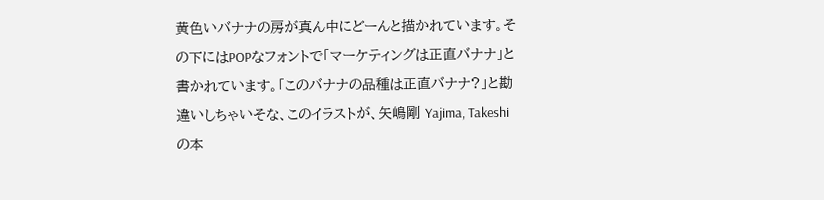黄色いバナナの房が真ん中にどーんと描かれています。その下にはPOPなフォントで「マーケティングは正直バナナ」と書かれています。「このバナナの品種は正直バナナ?」と勘違いしちゃいそな、このイラストが、矢嶋剛 Yajima, Takeshiの本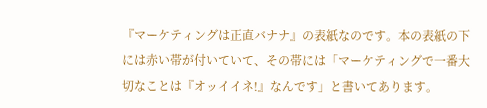『マーケティングは正直バナナ』の表紙なのです。本の表紙の下には赤い帯が付いていて、その帯には「マーケティングで一番大切なことは『オッイイネ!』なんです」と書いてあります。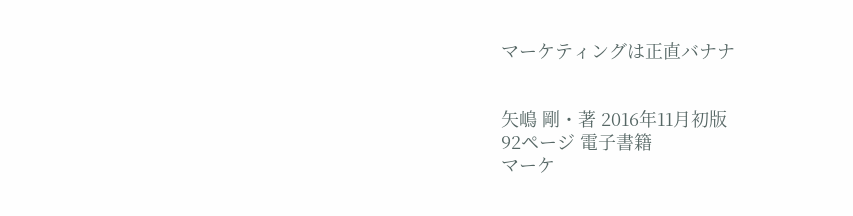マーケティングは正直バナナ


矢嶋 剛・著 2016年11月初版
92ページ 電子書籍
マーケ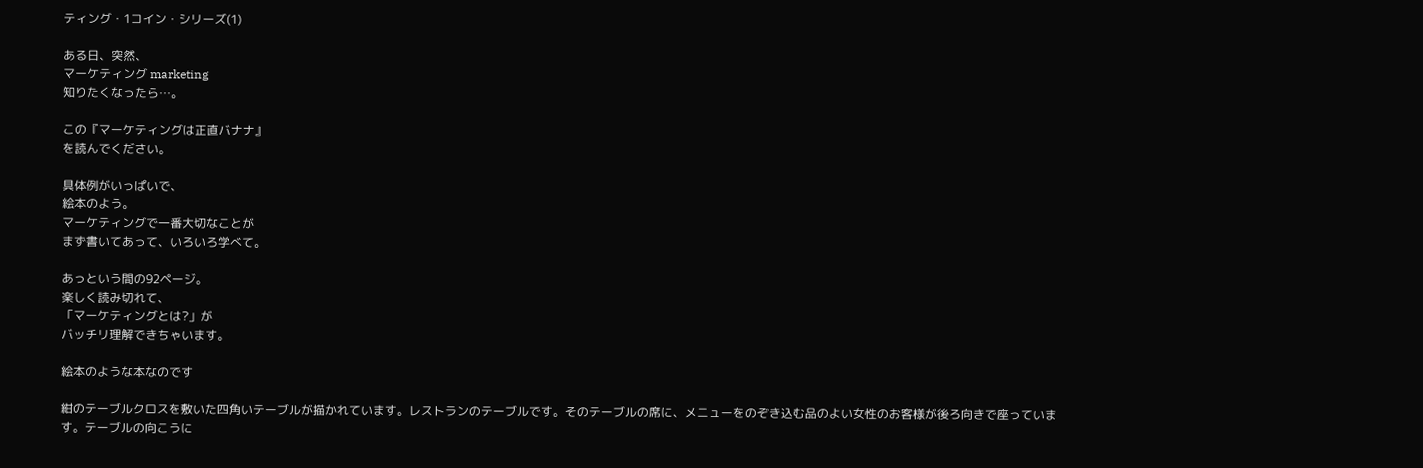ティング・1コイン・シリーズ(1)

ある日、突然、
マーケティング marketing
知りたくなったら…。

この『マーケティングは正直バナナ』
を読んでください。

具体例がいっぱいで、
絵本のよう。
マーケティングで一番大切なことが
まず書いてあって、いろいろ学べて。

あっという間の92ページ。
楽しく読み切れて、
「マーケティングとは?」が
バッチリ理解できちゃいます。

絵本のような本なのです

紺のテーブルクロスを敷いた四角いテーブルが描かれています。レストランのテーブルです。そのテーブルの席に、メニューをのぞき込む品のよい女性のお客様が後ろ向きで座っています。テーブルの向こうに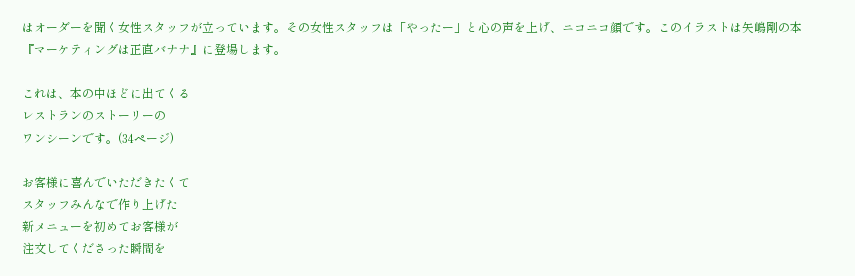はオーダーを聞く女性スタッフが立っています。その女性スタッフは「やったー」と心の声を上げ、ニコニコ顔です。このイラストは矢嶋剛の本『マーケティングは正直バナナ』に登場します。

これは、本の中ほどに出てくる
レストランのストーリーの
ワンシーンです。(34ページ)

お客様に喜んでいただきたくて
スタッフみんなで作り上げた
新メニューを初めてお客様が
注文してくださった瞬間を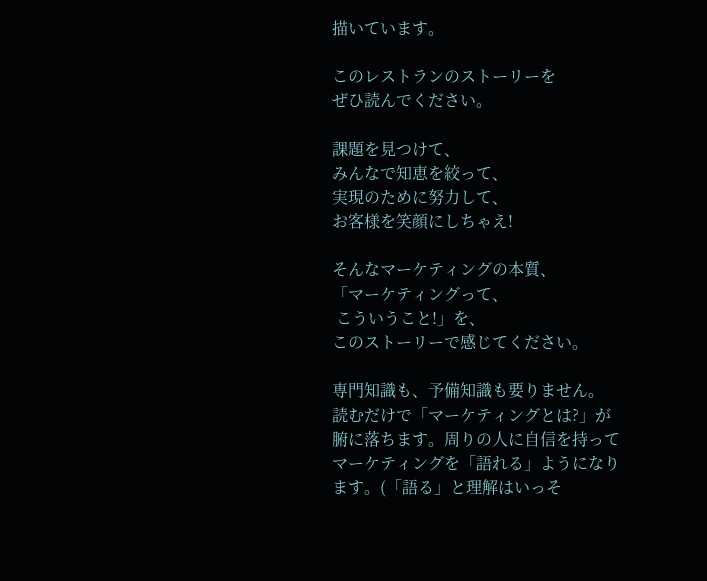描いています。

このレストランのストーリーを
ぜひ読んでください。

課題を見つけて、
みんなで知恵を絞って、
実現のために努力して、
お客様を笑顔にしちゃえ!

そんなマーケティングの本質、
「マーケティングって、
 こういうこと!」を、
このストーリーで感じてください。

専門知識も、予備知識も要りません。
読むだけで「マーケティングとは?」が
腑に落ちます。周りの人に自信を持って
マーケティングを「語れる」ようになり
ます。(「語る」と理解はいっそ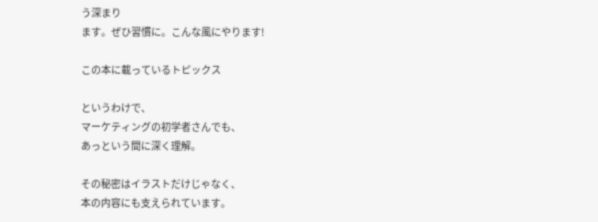う深まり
ます。ぜひ習慣に。こんな風にやります!

この本に載っているトピックス

というわけで、
マーケティングの初学者さんでも、
あっという間に深く理解。

その秘密はイラストだけじゃなく、
本の内容にも支えられています。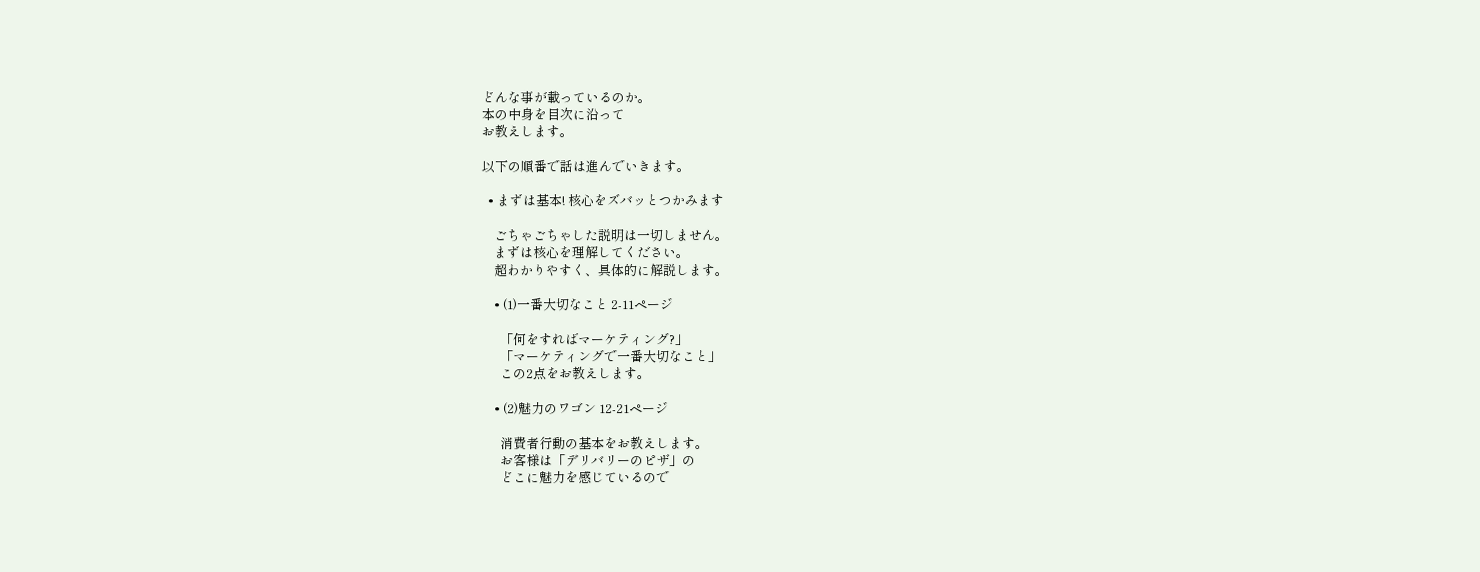どんな事が載っているのか。
本の中身を目次に沿って
お教えします。

以下の順番で話は進んでいきます。

  • まずは基本! 核心をズバッとつかみます

    ごちゃごちゃした説明は一切しません。
    まずは核心を理解してください。
    超わかりやすく、具体的に解説します。

    • (1)一番大切なこと 2-11ページ

      「何をすればマーケティング?」
      「マーケティングで一番大切なこと」
      この2点をお教えします。

    • (2)魅力のワゴン 12-21ページ

      消費者行動の基本をお教えします。
      お客様は「デリバリーのピザ」の
      どこに魅力を感じているので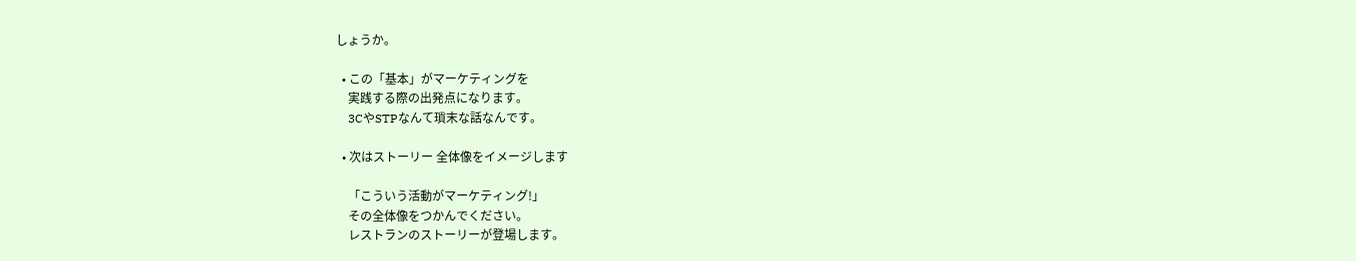しょうか。

  • この「基本」がマーケティングを
    実践する際の出発点になります。
    3CやSTPなんて瑣末な話なんです。

  • 次はストーリー 全体像をイメージします

    「こういう活動がマーケティング!」
    その全体像をつかんでください。
    レストランのストーリーが登場します。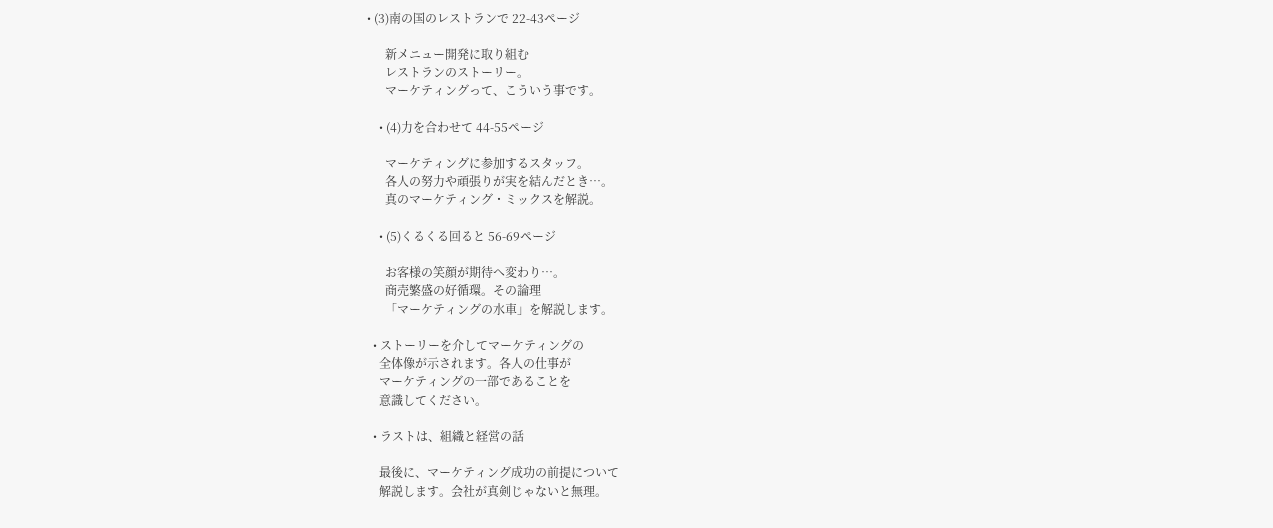• (3)南の国のレストランで 22-43ページ

      新メニュー開発に取り組む
      レストランのストーリー。
      マーケティングって、こういう事です。

    • (4)力を合わせて 44-55ページ

      マーケティングに参加するスタッフ。
      各人の努力や頑張りが実を結んだとき…。
      真のマーケティング・ミックスを解説。

    • (5)くるくる回ると 56-69ページ

      お客様の笑顔が期待へ変わり…。
      商売繁盛の好循環。その論理
      「マーケティングの水車」を解説します。

  • ストーリーを介してマーケティングの
    全体像が示されます。各人の仕事が
    マーケティングの一部であることを
    意識してください。

  • ラストは、組織と経営の話

    最後に、マーケティング成功の前提について
    解説します。会社が真剣じゃないと無理。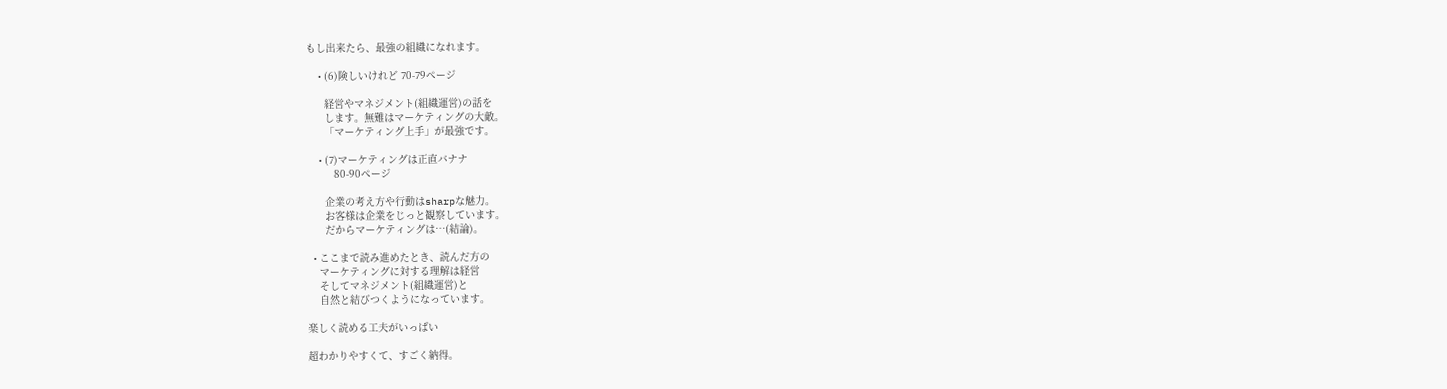もし出来たら、最強の組織になれます。

    • (6)険しいけれど 70-79ページ

      経営やマネジメント(組織運営)の話を
      します。無難はマーケティングの大敵。
      「マーケティング上手」が最強です。

    • (7)マーケティングは正直バナナ
         80-90ページ

      企業の考え方や行動はsharpな魅力。
      お客様は企業をじっと観察しています。
      だからマーケティングは…(結論)。

  • ここまで読み進めたとき、読んだ方の
    マーケティングに対する理解は経営
    そしてマネジメント(組織運営)と
    自然と結びつくようになっています。

楽しく読める工夫がいっぱい

超わかりやすくて、すごく納得。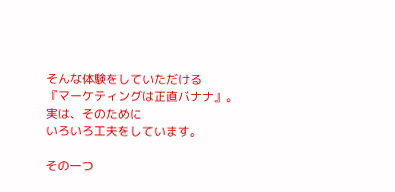そんな体験をしていただける
『マーケティングは正直バナナ』。
実は、そのために
いろいろ工夫をしています。

その一つ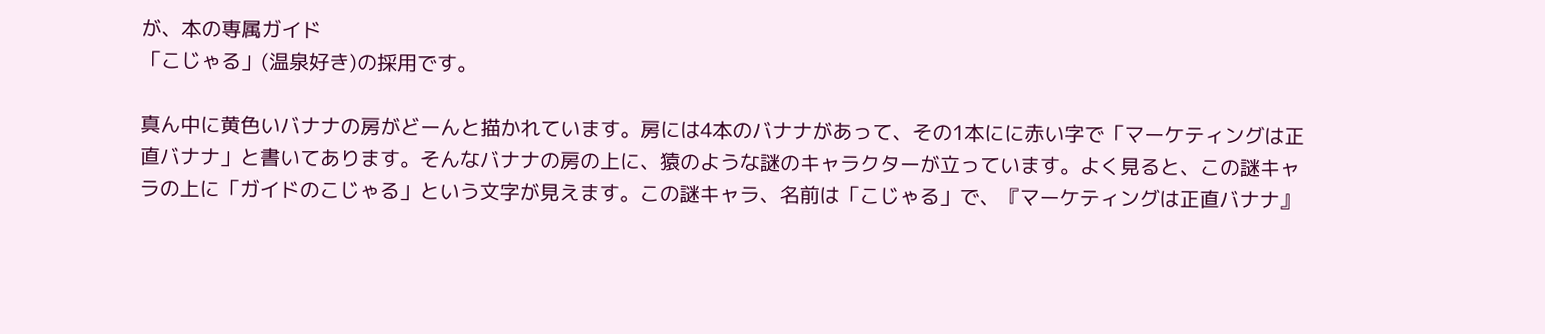が、本の専属ガイド
「こじゃる」(温泉好き)の採用です。

真ん中に黄色いバナナの房がどーんと描かれています。房には4本のバナナがあって、その1本にに赤い字で「マーケティングは正直バナナ」と書いてあります。そんなバナナの房の上に、猿のような謎のキャラクターが立っています。よく見ると、この謎キャラの上に「ガイドのこじゃる」という文字が見えます。この謎キャラ、名前は「こじゃる」で、『マーケティングは正直バナナ』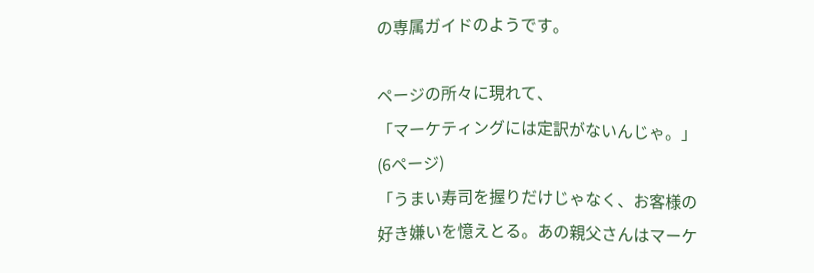の専属ガイドのようです。

ページの所々に現れて、
「マーケティングには定訳がないんじゃ。」
(6ページ)
「うまい寿司を握りだけじゃなく、お客様の
好き嫌いを憶えとる。あの親父さんはマーケ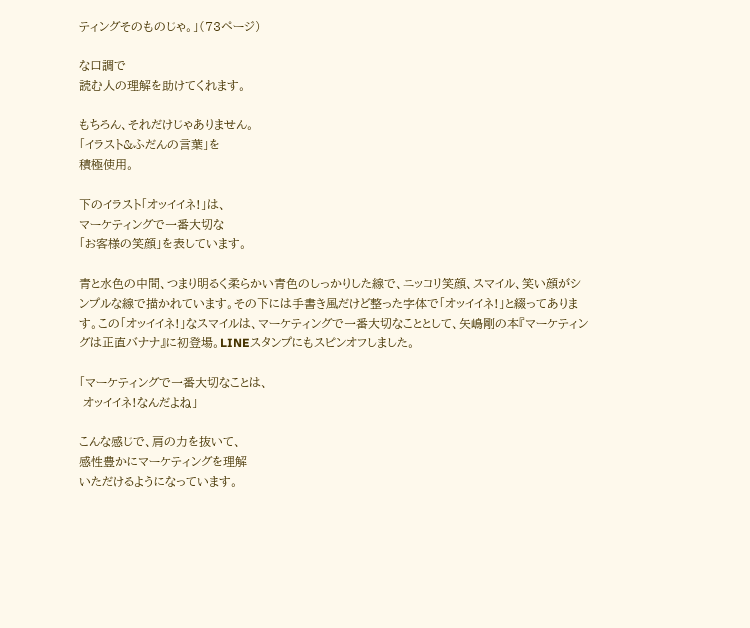ティングそのものじゃ。」(73ページ)

な口調で
読む人の理解を助けてくれます。

もちろん、それだけじゃありません。
「イラスト&ふだんの言葉」を
積極使用。

下のイラスト「オッイイネ!」は、
マーケティングで一番大切な
「お客様の笑顔」を表しています。

青と水色の中間、つまり明るく柔らかい青色のしっかりした線で、ニッコリ笑顔、スマイル、笑い顔がシンプルな線で描かれています。その下には手書き風だけど整った字体で「オッイイネ!」と綴ってあります。この「オッイイネ!」なスマイルは、マーケティングで一番大切なこととして、矢嶋剛の本『マーケティングは正直バナナ』に初登場。LINEスタンプにもスピンオフしました。

「マーケティングで一番大切なことは、
 オッイイネ!なんだよね」

こんな感じで、肩の力を抜いて、
感性豊かにマーケティングを理解
いただけるようになっています。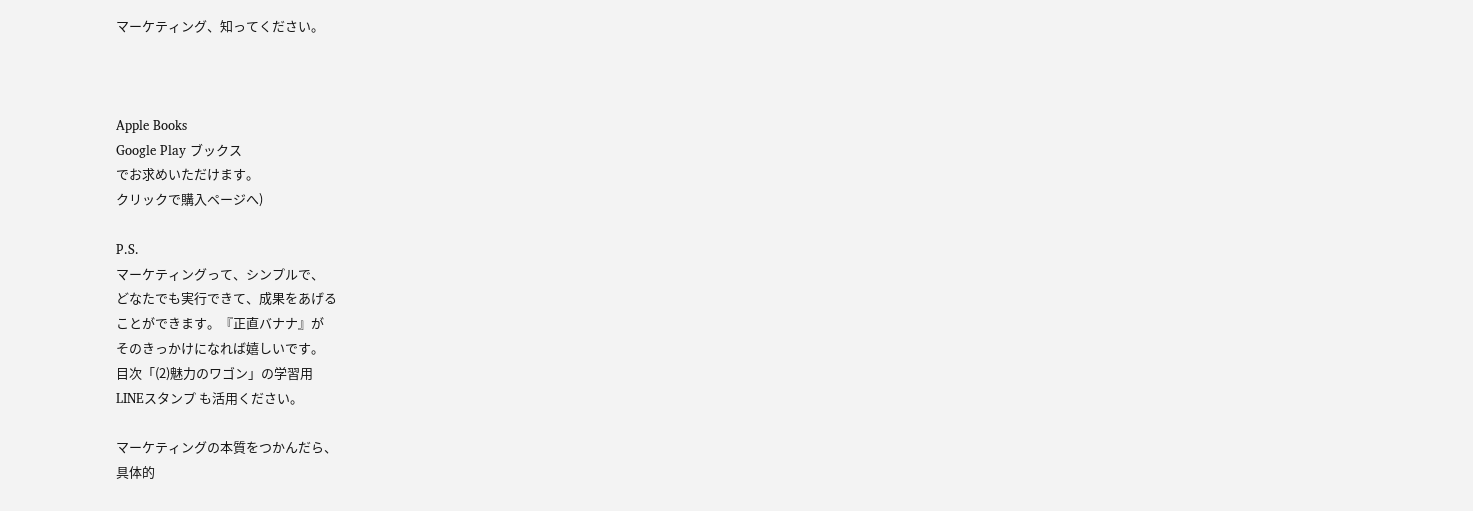マーケティング、知ってください。



Apple Books
Google Play ブックス
でお求めいただけます。
クリックで購入ページへ)

P.S.
マーケティングって、シンプルで、
どなたでも実行できて、成果をあげる
ことができます。『正直バナナ』が
そのきっかけになれば嬉しいです。
目次「(2)魅力のワゴン」の学習用
LINEスタンプ も活用ください。

マーケティングの本質をつかんだら、
具体的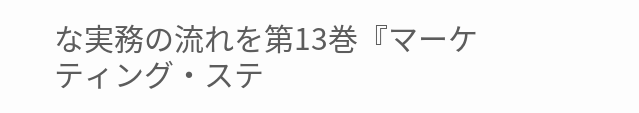な実務の流れを第13巻『マーケ
ティング・ステ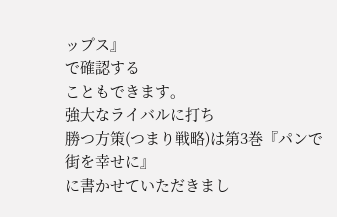ップス』
で確認する
こともできます。
強大なライバルに打ち
勝つ方策(つまり戦略)は第3巻『パンで
街を幸せに』
に書かせていただきまし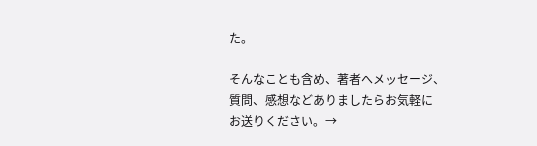た。

そんなことも含め、著者へメッセージ、
質問、感想などありましたらお気軽に
お送りください。→